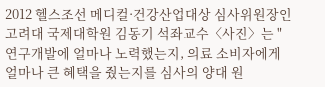2012 헬스조선 메디컬·건강산업대상 심사위원장인 고려대 국제대학원 김동기 석좌교수〈사진〉는 "연구개발에 얼마나 노력했는지, 의료 소비자에게 얼마나 큰 혜택을 줬는지를 심사의 양대 원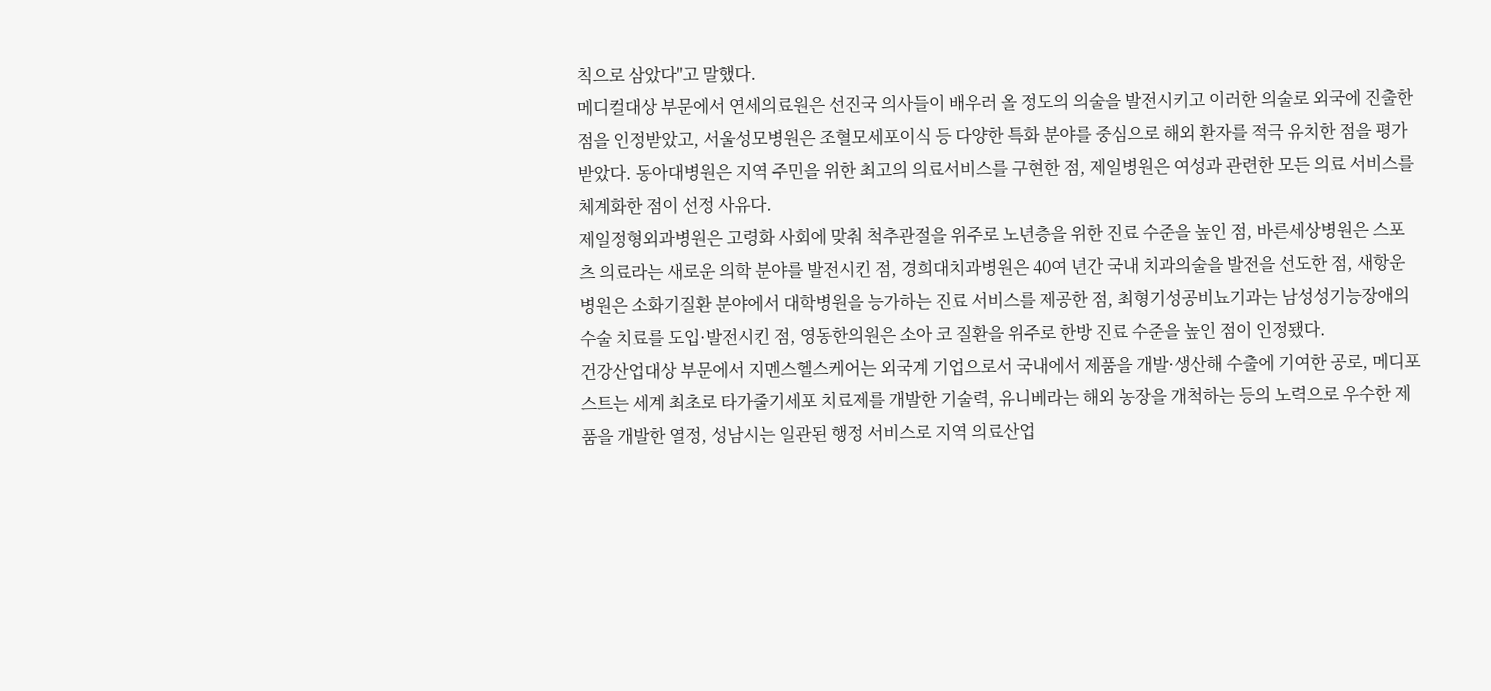칙으로 삼았다"고 말했다.
메디컬대상 부문에서 연세의료원은 선진국 의사들이 배우러 올 정도의 의술을 발전시키고 이러한 의술로 외국에 진출한 점을 인정받았고, 서울성모병원은 조혈모세포이식 등 다양한 특화 분야를 중심으로 해외 환자를 적극 유치한 점을 평가받았다. 동아대병원은 지역 주민을 위한 최고의 의료서비스를 구현한 점, 제일병원은 여성과 관련한 모든 의료 서비스를 체계화한 점이 선정 사유다.
제일정형외과병원은 고령화 사회에 맞춰 척추관절을 위주로 노년층을 위한 진료 수준을 높인 점, 바른세상병원은 스포츠 의료라는 새로운 의학 분야를 발전시킨 점, 경희대치과병원은 40여 년간 국내 치과의술을 발전을 선도한 점, 새항운병원은 소화기질환 분야에서 대학병원을 능가하는 진료 서비스를 제공한 점, 최형기성공비뇨기과는 남성성기능장애의 수술 치료를 도입·발전시킨 점, 영동한의원은 소아 코 질환을 위주로 한방 진료 수준을 높인 점이 인정됐다.
건강산업대상 부문에서 지멘스헬스케어는 외국계 기업으로서 국내에서 제품을 개발·생산해 수출에 기여한 공로, 메디포스트는 세계 최초로 타가줄기세포 치료제를 개발한 기술력, 유니베라는 해외 농장을 개척하는 등의 노력으로 우수한 제품을 개발한 열정, 성남시는 일관된 행정 서비스로 지역 의료산업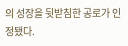의 성장을 뒷받침한 공로가 인정됐다.